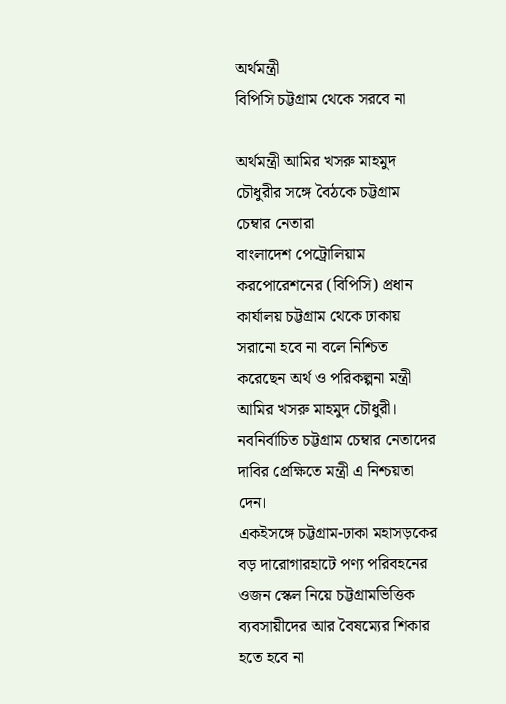অর্থমন্ত্রী
বিপিসি চট্টগ্রাম থেকে সরবে না

অর্থমন্ত্রী আমির খসরু মাহমুদ চৌধুরীর সঙ্গে বৈঠকে চট্টগ্রাম চেম্বার নেতারা
বাংলাদেশ পেট্রোলিয়াম করপোরেশনের (বিপিসি) প্রধান কার্যালয় চট্টগ্রাম থেকে ঢাকায় সরানো হবে না বলে নিশ্চিত করেছেন অর্থ ও পরিকল্পনা মন্ত্রী আমির খসরু মাহমুদ চৌধুরী। নবনির্বাচিত চট্টগ্রাম চেম্বার নেতাদের দাবির প্রেক্ষিতে মন্ত্রী এ নিশ্চয়তা দেন।
একইসঙ্গে চট্টগ্রাম-ঢাকা মহাসড়কের বড় দারোগারহাটে পণ্য পরিবহনের ওজন স্কেল নিয়ে চট্টগ্রামভিত্তিক ব্যবসায়ীদের আর বৈষম্যের শিকার হতে হবে না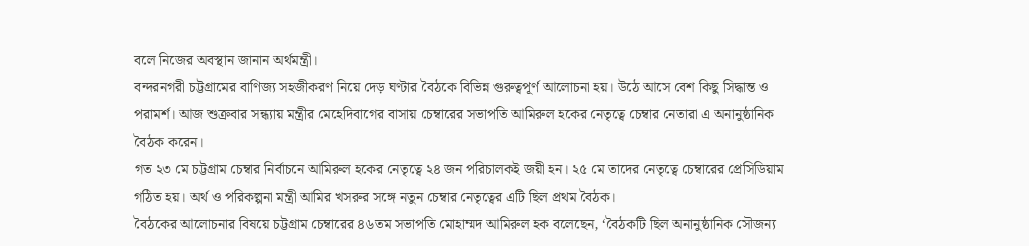বলে নিজের অবস্থান জানান অর্থমন্ত্রী।
বন্দরনগরী চট্টগ্রামের বাণিজ্য সহজীকরণ নিয়ে দেড় ঘণ্টার বৈঠকে বিভিন্ন গুরুত্বপূর্ণ আলোচনা হয়। উঠে আসে বেশ কিছু সিদ্ধান্ত ও পরামর্শ। আজ শুক্রবার সন্ধ্যায় মন্ত্রীর মেহেদিবাগের বাসায় চেম্বারের সভাপতি আমিরুল হকের নেতৃত্বে চেম্বার নেতারা এ অনানুষ্ঠানিক বৈঠক করেন।
গত ২৩ মে চট্টগ্রাম চেম্বার নির্বাচনে আমিরুল হকের নেতৃত্বে ২৪ জন পরিচালকই জয়ী হন। ২৫ মে তাদের নেতৃত্বে চেম্বারের প্রেসিডিয়াম গঠিত হয়। অর্থ ও পরিকল্পনা মন্ত্রী আমির খসরুর সঙ্গে নতুন চেম্বার নেতৃত্বের এটি ছিল প্রথম বৈঠক।
বৈঠকের আলোচনার বিষয়ে চট্টগ্রাম চেম্বারের ৪৬তম সভাপতি মোহাম্মদ আমিরুল হক বলেছেন, ‘বৈঠকটি ছিল অনানুষ্ঠানিক সৌজন্য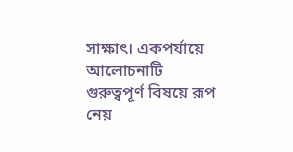সাক্ষাৎ। একপর্যায়ে আলোচনাটি গুরুত্বপূর্ণ বিষয়ে রূপ নেয়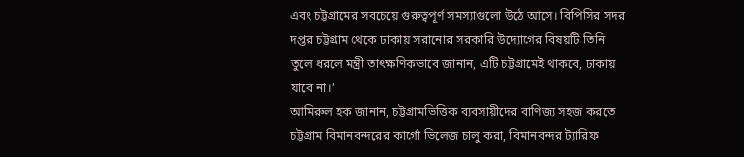এবং চট্টগ্রামের সবচেয়ে গুরুত্বপূর্ণ সমস্যাগুলো উঠে আসে। বিপিসির সদর দপ্তর চট্টগ্রাম থেকে ঢাকায় সরানোর সরকারি উদ্যোগের বিষয়টি তিনি তুলে ধরলে মন্ত্রী তাৎক্ষণিকভাবে জানান, এটি চট্টগ্রামেই থাকবে, ঢাকায় যাবে না।’
আমিরুল হক জানান, চট্টগ্রামভিত্তিক ব্যবসায়ীদের বাণিজ্য সহজ করতে চট্টগ্রাম বিমানবন্দরের কার্গো ভিলেজ চালু করা, বিমানবন্দর ট্যারিফ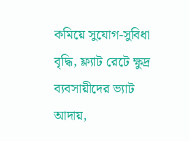কমিয়ে সুযোগ-সুবিধা বৃদ্ধি, ফ্ল্যাট রেটে ক্ষুদ্র ব্যবসায়ীদের ভ্যাট আদায়,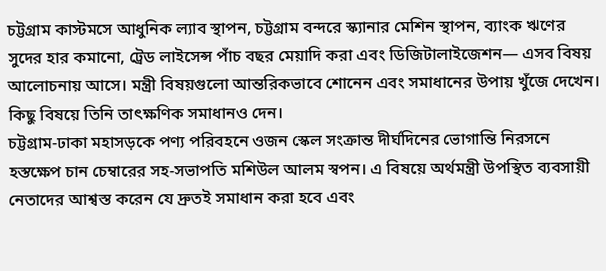চট্টগ্রাম কাস্টমসে আধুনিক ল্যাব স্থাপন, চট্টগ্রাম বন্দরে স্ক্যানার মেশিন স্থাপন, ব্যাংক ঋণের সুদের হার কমানো, ট্রেড লাইসেন্স পাঁচ বছর মেয়াদি করা এবং ডিজিটালাইজেশন— এসব বিষয় আলোচনায় আসে। মন্ত্রী বিষয়গুলো আন্তরিকভাবে শোনেন এবং সমাধানের উপায় খুঁজে দেখেন। কিছু বিষয়ে তিনি তাৎক্ষণিক সমাধানও দেন।
চট্টগ্রাম-ঢাকা মহাসড়কে পণ্য পরিবহনে ওজন স্কেল সংক্রান্ত দীর্ঘদিনের ভোগান্তি নিরসনে হস্তক্ষেপ চান চেম্বারের সহ-সভাপতি মশিউল আলম স্বপন। এ বিষয়ে অর্থমন্ত্রী উপস্থিত ব্যবসায়ী নেতাদের আশ্বস্ত করেন যে দ্রুতই সমাধান করা হবে এবং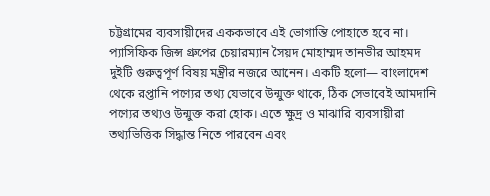চট্টগ্রামের ব্যবসায়ীদের এককভাবে এই ভোগান্তি পোহাতে হবে না।
প্যাসিফিক জিন্স গ্রুপের চেয়ারম্যান সৈয়দ মোহাম্মদ তানভীর আহমদ দুইটি গুরুত্বপূর্ণ বিষয় মন্ত্রীর নজরে আনেন। একটি হলো— বাংলাদেশ থেকে রপ্তানি পণ্যের তথ্য যেভাবে উন্মুক্ত থাকে, ঠিক সেভাবেই আমদানি পণ্যের তথ্যও উন্মুক্ত করা হোক। এতে ক্ষুদ্র ও মাঝারি ব্যবসায়ীরা তথ্যভিত্তিক সিদ্ধান্ত নিতে পারবেন এবং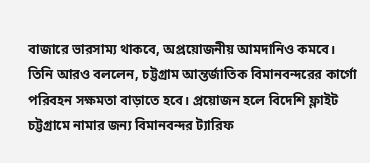বাজারে ভারসাম্য থাকবে, অপ্রয়োজনীয় আমদানিও কমবে।
তিনি আরও বললেন, চট্টগ্রাম আন্তর্জাতিক বিমানবন্দরের কার্গো পরিবহন সক্ষমতা বাড়াতে হবে। প্রয়োজন হলে বিদেশি ফ্লাইট চট্টগ্রামে নামার জন্য বিমানবন্দর ট্যারিফ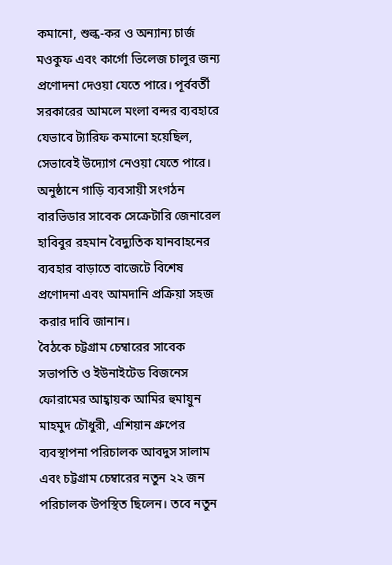কমানো, শুল্ক-কর ও অন্যান্য চার্জ মওকুফ এবং কার্গো ভিলেজ চালুর জন্য প্রণোদনা দেওয়া যেতে পারে। পূর্ববর্তী সরকারের আমলে মংলা বন্দর ব্যবহারে যেভাবে ট্যারিফ কমানো হয়েছিল, সেভাবেই উদ্যোগ নেওয়া যেতে পারে।
অনুষ্ঠানে গাড়ি ব্যবসায়ী সংগঠন বারভিডার সাবেক সেক্রেটারি জেনারেল হাবিবুর রহমান বৈদ্যুতিক যানবাহনের ব্যবহার বাড়াতে বাজেটে বিশেষ প্রণোদনা এবং আমদানি প্রক্রিয়া সহজ করার দাবি জানান।
বৈঠকে চট্টগ্রাম চেম্বারের সাবেক সভাপতি ও ইউনাইটেড বিজনেস ফোরামের আহ্বায়ক আমির হুমায়ুন মাহমুদ চৌধুরী, এশিয়ান গ্রুপের ব্যবস্থাপনা পরিচালক আবদুস সালাম এবং চট্টগ্রাম চেম্বারের নতুন ২২ জন পরিচালক উপস্থিত ছিলেন। তবে নতুন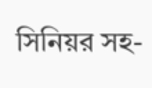সিনিয়র সহ-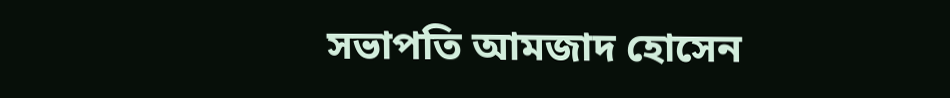সভাপতি আমজাদ হোসেন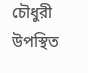চৌধুরী উপস্থিত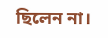ছিলেন না।